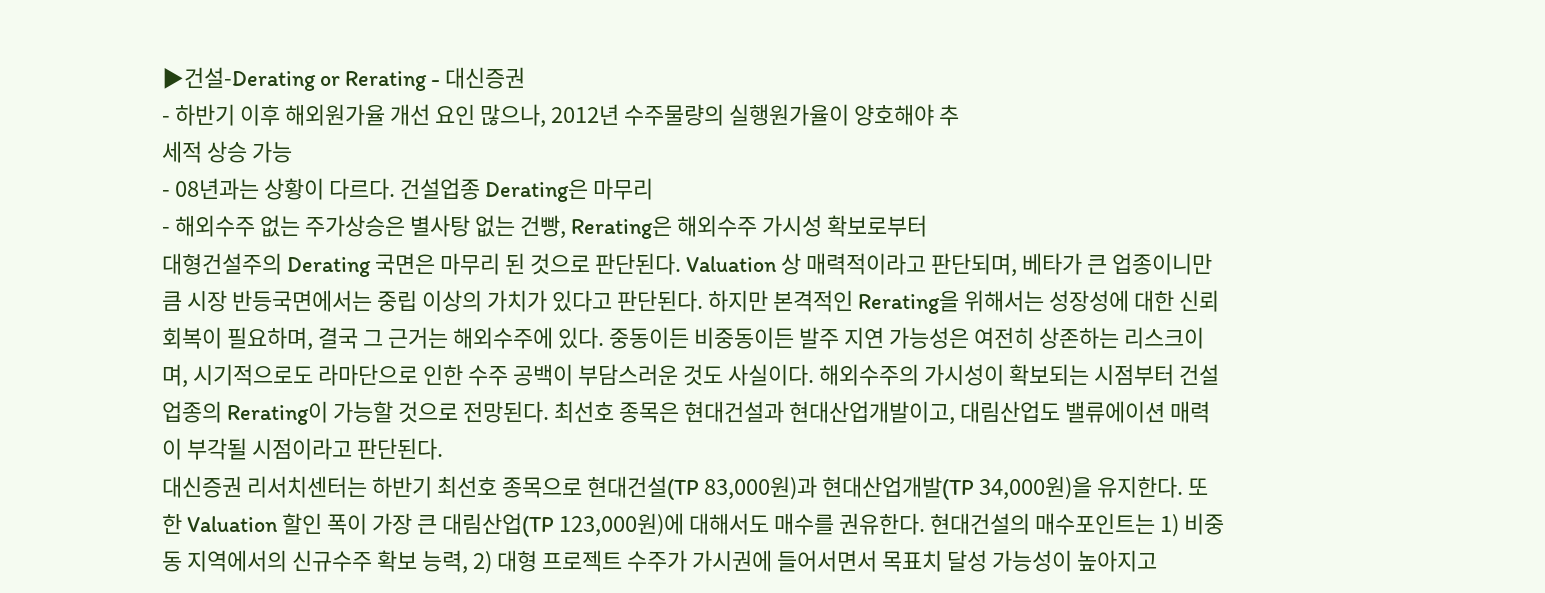▶건설-Derating or Rerating - 대신증권
- 하반기 이후 해외원가율 개선 요인 많으나, 2012년 수주물량의 실행원가율이 양호해야 추
세적 상승 가능
- 08년과는 상황이 다르다. 건설업종 Derating은 마무리
- 해외수주 없는 주가상승은 별사탕 없는 건빵, Rerating은 해외수주 가시성 확보로부터
대형건설주의 Derating 국면은 마무리 된 것으로 판단된다. Valuation 상 매력적이라고 판단되며, 베타가 큰 업종이니만큼 시장 반등국면에서는 중립 이상의 가치가 있다고 판단된다. 하지만 본격적인 Rerating을 위해서는 성장성에 대한 신뢰 회복이 필요하며, 결국 그 근거는 해외수주에 있다. 중동이든 비중동이든 발주 지연 가능성은 여전히 상존하는 리스크이며, 시기적으로도 라마단으로 인한 수주 공백이 부담스러운 것도 사실이다. 해외수주의 가시성이 확보되는 시점부터 건설업종의 Rerating이 가능할 것으로 전망된다. 최선호 종목은 현대건설과 현대산업개발이고, 대림산업도 밸류에이션 매력이 부각될 시점이라고 판단된다.
대신증권 리서치센터는 하반기 최선호 종목으로 현대건설(TP 83,000원)과 현대산업개발(TP 34,000원)을 유지한다. 또한 Valuation 할인 폭이 가장 큰 대림산업(TP 123,000원)에 대해서도 매수를 권유한다. 현대건설의 매수포인트는 1) 비중동 지역에서의 신규수주 확보 능력, 2) 대형 프로젝트 수주가 가시권에 들어서면서 목표치 달성 가능성이 높아지고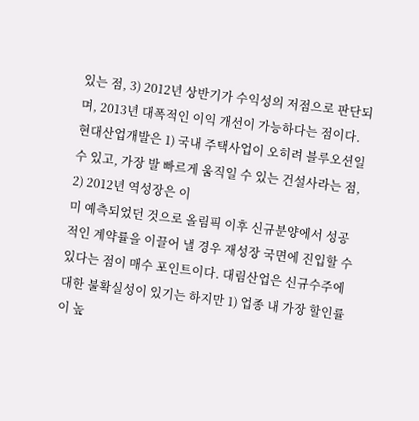있는 점, 3) 2012년 상반기가 수익성의 저점으로 판단되며, 2013년 대폭적인 이익 개선이 가능하다는 점이다. 현대산업개발은 1) 국내 주택사업이 오히려 블루오션일 수 있고, 가장 발 빠르게 움직일 수 있는 건설사라는 점, 2) 2012년 역성장은 이
미 예측되었던 것으로 올림픽 이후 신규분양에서 성공적인 계약률을 이끌어 낼 경우 재성장 국면에 진입할 수 있다는 점이 매수 포인트이다. 대림산업은 신규수주에 대한 불확실성이 있기는 하지만 1) 업종 내 가장 할인률이 높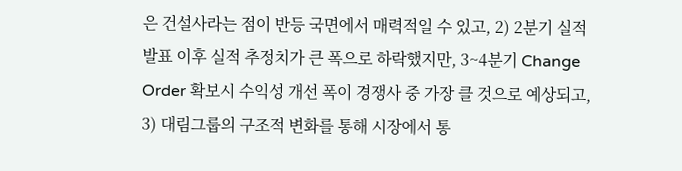은 건설사라는 점이 반등 국면에서 매력적일 수 있고, 2) 2분기 실적 발표 이후 실적 추정치가 큰 폭으로 하락했지만, 3~4분기 Change Order 확보시 수익성 개선 폭이 경쟁사 중 가장 클 것으로 예상되고, 3) 대림그룹의 구조적 변화를 통해 시장에서 통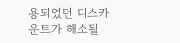용되었던 디스카운트가 해소될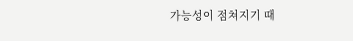가능성이 점쳐지기 때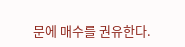문에 매수를 권유한다.